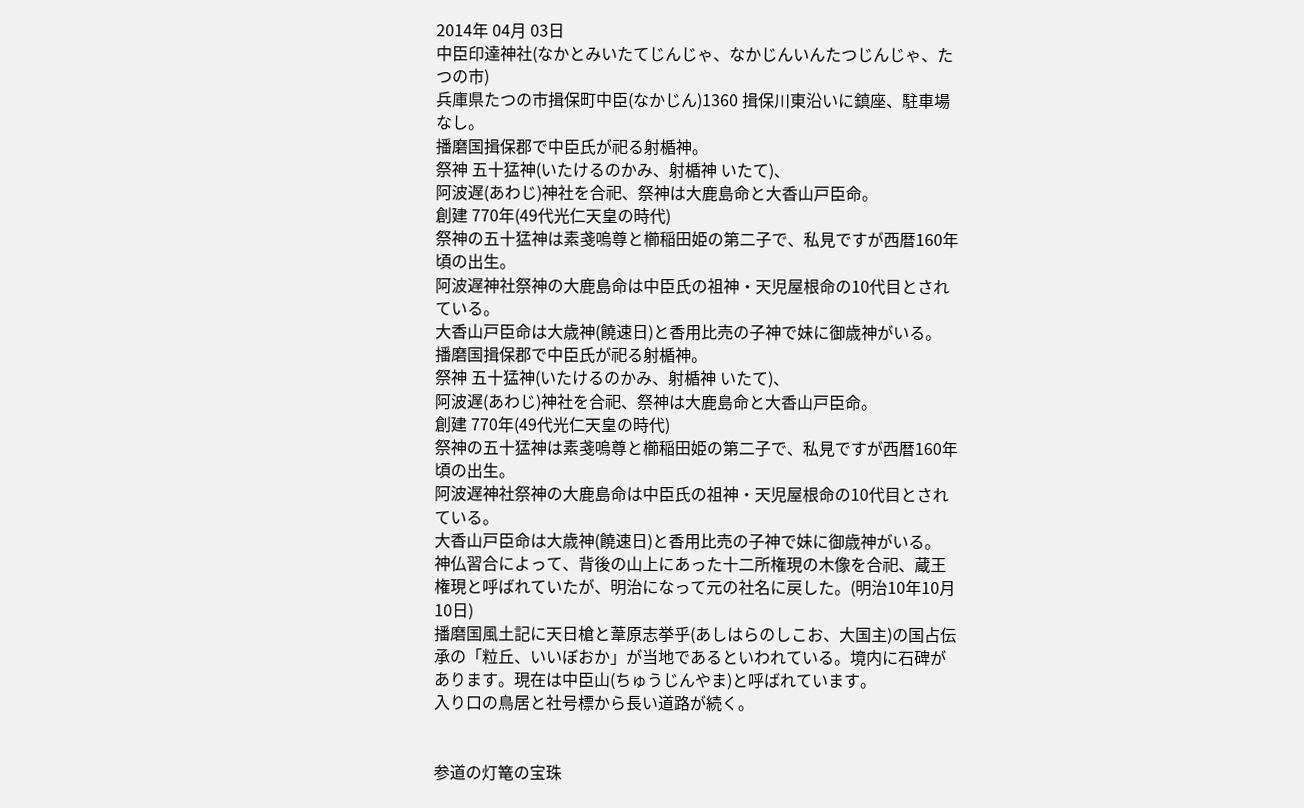2014年 04月 03日
中臣印達神社(なかとみいたてじんじゃ、なかじんいんたつじんじゃ、たつの市)
兵庫県たつの市揖保町中臣(なかじん)1360 揖保川東沿いに鎮座、駐車場なし。
播磨国揖保郡で中臣氏が祀る射楯神。
祭神 五十猛神(いたけるのかみ、射楯神 いたて)、
阿波遅(あわじ)神社を合祀、祭神は大鹿島命と大香山戸臣命。
創建 770年(49代光仁天皇の時代)
祭神の五十猛神は素戔嗚尊と櫛稲田姫の第二子で、私見ですが西暦160年頃の出生。
阿波遅神社祭神の大鹿島命は中臣氏の祖神・天児屋根命の10代目とされている。
大香山戸臣命は大歳神(饒速日)と香用比売の子神で妹に御歳神がいる。
播磨国揖保郡で中臣氏が祀る射楯神。
祭神 五十猛神(いたけるのかみ、射楯神 いたて)、
阿波遅(あわじ)神社を合祀、祭神は大鹿島命と大香山戸臣命。
創建 770年(49代光仁天皇の時代)
祭神の五十猛神は素戔嗚尊と櫛稲田姫の第二子で、私見ですが西暦160年頃の出生。
阿波遅神社祭神の大鹿島命は中臣氏の祖神・天児屋根命の10代目とされている。
大香山戸臣命は大歳神(饒速日)と香用比売の子神で妹に御歳神がいる。
神仏習合によって、背後の山上にあった十二所権現の木像を合祀、蔵王権現と呼ばれていたが、明治になって元の社名に戻した。(明治10年10月10日)
播磨国風土記に天日槍と葦原志挙乎(あしはらのしこお、大国主)の国占伝承の「粒丘、いいぼおか」が当地であるといわれている。境内に石碑があります。現在は中臣山(ちゅうじんやま)と呼ばれています。
入り口の鳥居と社号標から長い道路が続く。


参道の灯篭の宝珠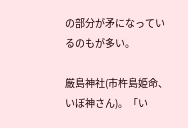の部分が矛になっているのもが多い。

厳島神社(市杵島姫命、いぼ神さん)。「い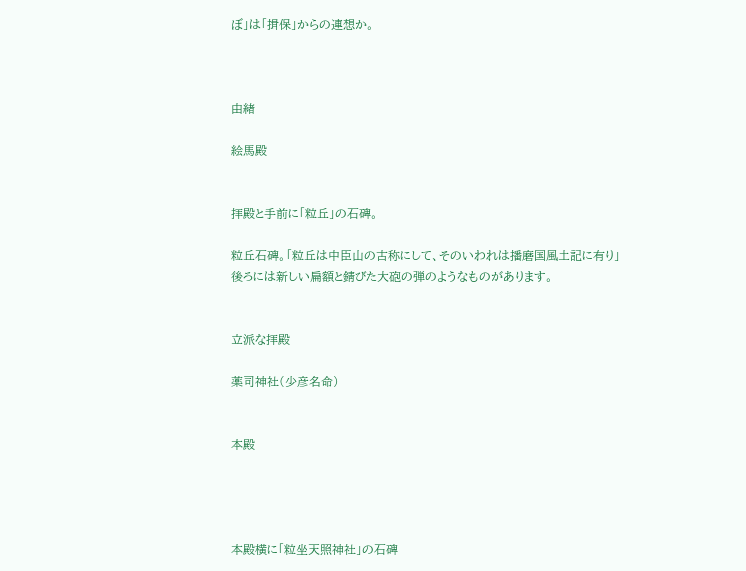ぼ」は「揖保」からの連想か。



由緒

絵馬殿


拝殿と手前に「粒丘」の石碑。

粒丘石碑。「粒丘は中臣山の古称にして、そのいわれは播磨国風土記に有り」
後ろには新しい扁額と錆びた大砲の弾のようなものがあります。


立派な拝殿

薬司神社(少彦名命)


本殿




本殿横に「粒坐天照神社」の石碑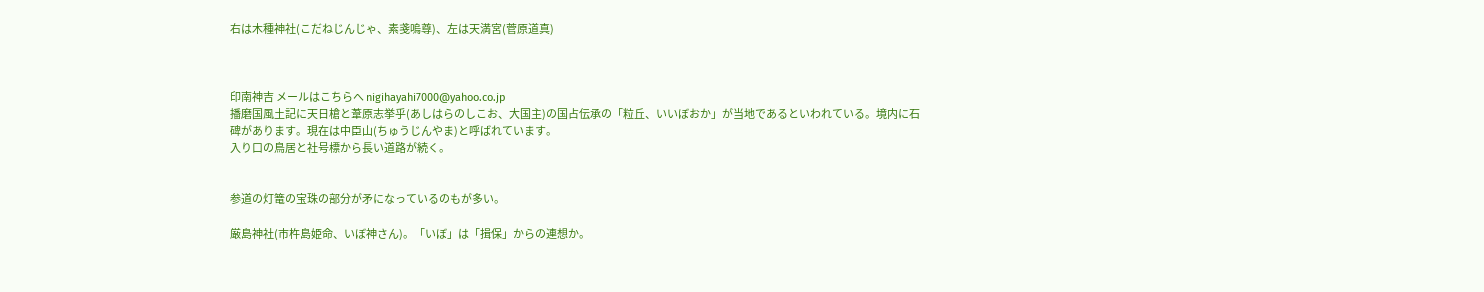右は木種神社(こだねじんじゃ、素戔嗚尊)、左は天満宮(菅原道真)



印南神吉 メールはこちらへ nigihayahi7000@yahoo.co.jp
播磨国風土記に天日槍と葦原志挙乎(あしはらのしこお、大国主)の国占伝承の「粒丘、いいぼおか」が当地であるといわれている。境内に石碑があります。現在は中臣山(ちゅうじんやま)と呼ばれています。
入り口の鳥居と社号標から長い道路が続く。


参道の灯篭の宝珠の部分が矛になっているのもが多い。

厳島神社(市杵島姫命、いぼ神さん)。「いぼ」は「揖保」からの連想か。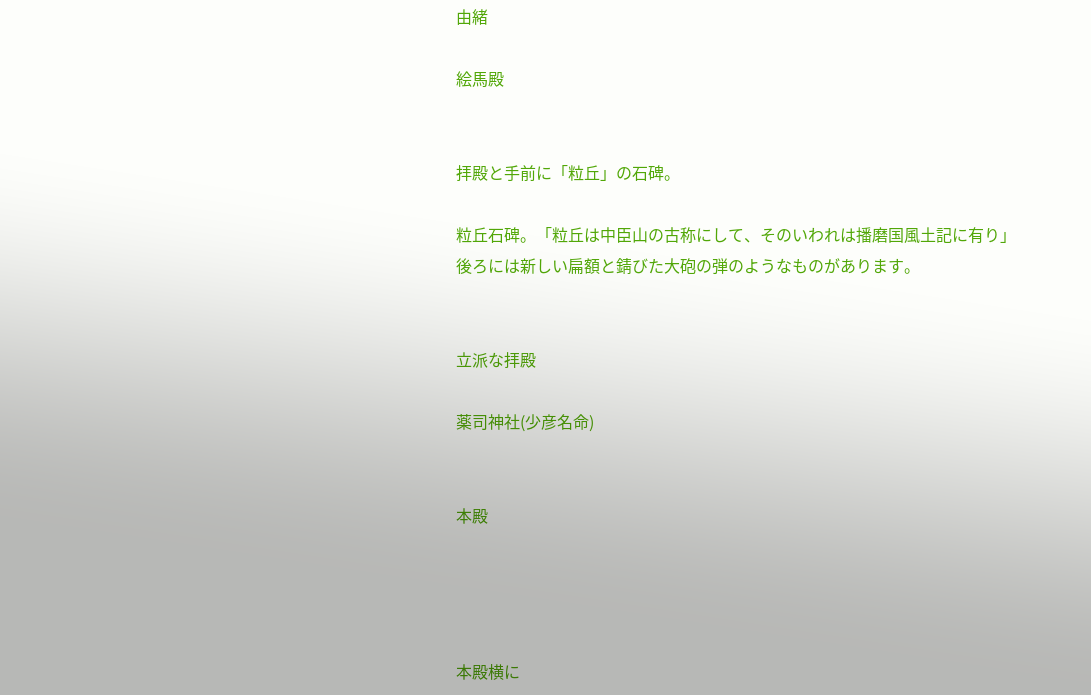由緒

絵馬殿


拝殿と手前に「粒丘」の石碑。

粒丘石碑。「粒丘は中臣山の古称にして、そのいわれは播磨国風土記に有り」
後ろには新しい扁額と錆びた大砲の弾のようなものがあります。


立派な拝殿

薬司神社(少彦名命)


本殿




本殿横に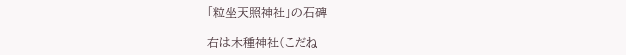「粒坐天照神社」の石碑

右は木種神社(こだね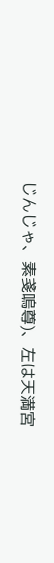じんじゃ、素戔嗚尊)、左は天満宮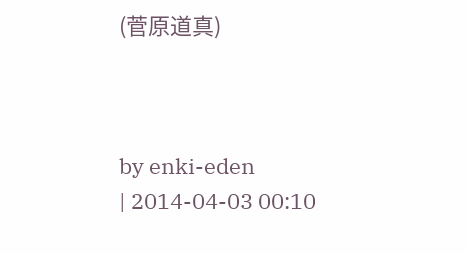(菅原道真)



by enki-eden
| 2014-04-03 00:10